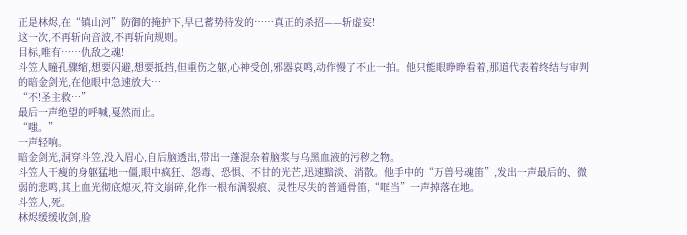正是林烬,在“镇山河”防御的掩护下,早已蓄势待发的……真正的杀招——斩虚妄!
这一次,不再斩向音波,不再斩向规则。
目标,唯有……仇敌之魂!
斗笠人瞳孔骤缩,想要闪避,想要抵挡,但重伤之躯,心神受创,邪器哀鸣,动作慢了不止一拍。他只能眼睁睁看着,那道代表着终结与审判的暗金剑光,在他眼中急速放大…
“不!圣主救…”
最后一声绝望的呼喊,戛然而止。
“嗤。”
一声轻响。
暗金剑光,洞穿斗笠,没入眉心,自后脑透出,带出一蓬混杂着脑浆与乌黑血液的污秽之物。
斗笠人干瘦的身躯猛地一僵,眼中疯狂、怨毒、恐惧、不甘的光芒,迅速黯淡、消散。他手中的“万兽号魂笛”,发出一声最后的、微弱的悲鸣,其上血光彻底熄灭,符文崩碎,化作一根布满裂痕、灵性尽失的普通骨笛,“哐当”一声掉落在地。
斗笠人,死。
林烬缓缓收剑,脸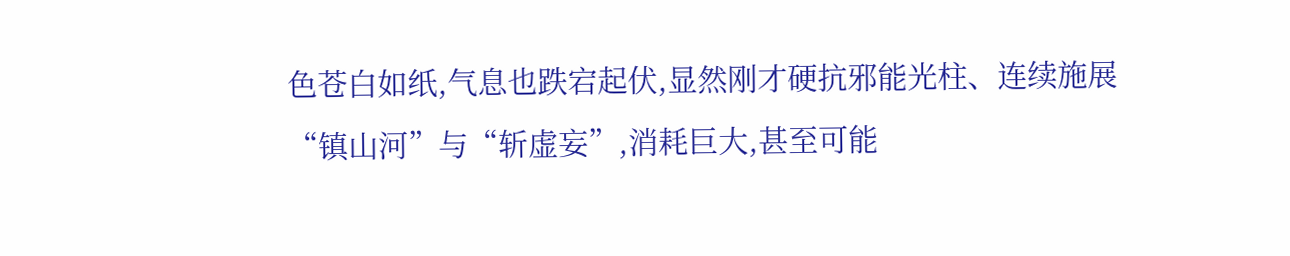色苍白如纸,气息也跌宕起伏,显然刚才硬抗邪能光柱、连续施展“镇山河”与“斩虚妄”,消耗巨大,甚至可能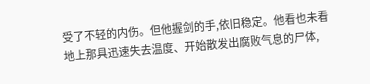受了不轻的内伤。但他握剑的手,依旧稳定。他看也未看地上那具迅速失去温度、开始散发出腐败气息的尸体,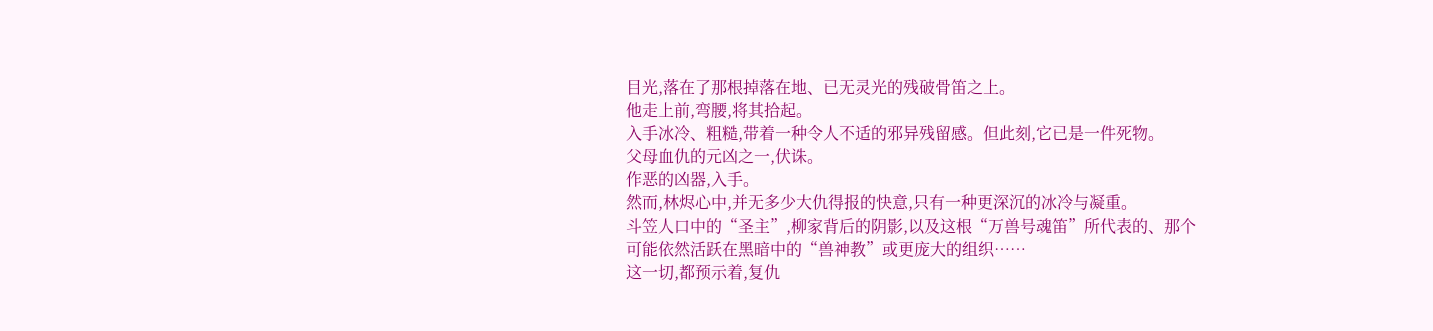目光,落在了那根掉落在地、已无灵光的残破骨笛之上。
他走上前,弯腰,将其拾起。
入手冰冷、粗糙,带着一种令人不适的邪异残留感。但此刻,它已是一件死物。
父母血仇的元凶之一,伏诛。
作恶的凶器,入手。
然而,林烬心中,并无多少大仇得报的快意,只有一种更深沉的冰冷与凝重。
斗笠人口中的“圣主”,柳家背后的阴影,以及这根“万兽号魂笛”所代表的、那个可能依然活跃在黑暗中的“兽神教”或更庞大的组织……
这一切,都预示着,复仇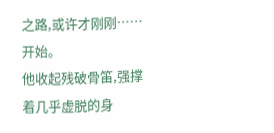之路,或许才刚刚……开始。
他收起残破骨笛,强撑着几乎虚脱的身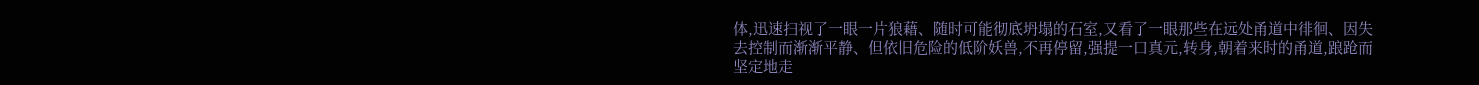体,迅速扫视了一眼一片狼藉、随时可能彻底坍塌的石室,又看了一眼那些在远处甬道中徘徊、因失去控制而渐渐平静、但依旧危险的低阶妖兽,不再停留,强提一口真元,转身,朝着来时的甬道,踉跄而坚定地走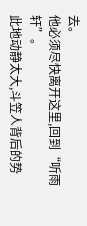去。
他必须尽快离开这里,回到“听雨轩”。
此地动静太大,斗笠人背后的势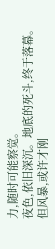力,随时可能察觉。
夜色,依旧深沉。地底的死斗,终于落幕。
但风暴,或许才刚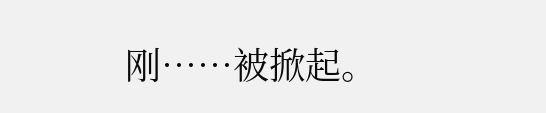刚……被掀起。